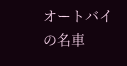オートバイの名車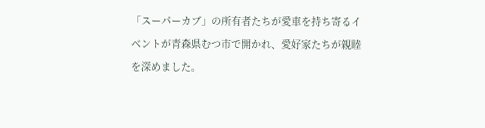「スーパーカブ」の所有者たちが愛車を持ち寄るイベントが青森県むつ市で開かれ、愛好家たちが親睦を深めました。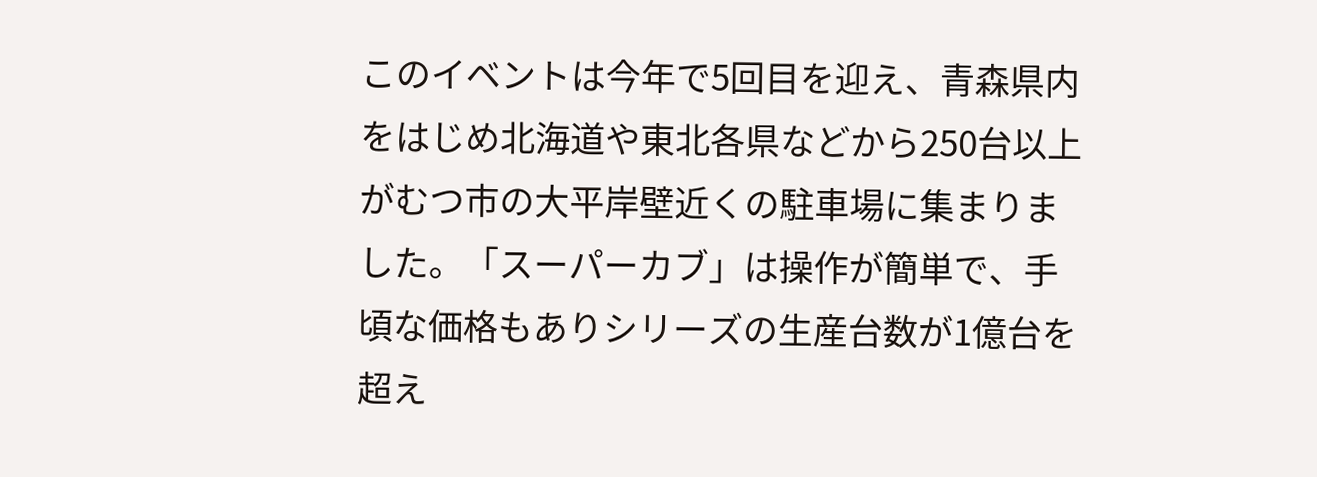このイベントは今年で5回目を迎え、青森県内をはじめ北海道や東北各県などから250台以上がむつ市の大平岸壁近くの駐車場に集まりました。「スーパーカブ」は操作が簡単で、手頃な価格もありシリーズの生産台数が1億台を超え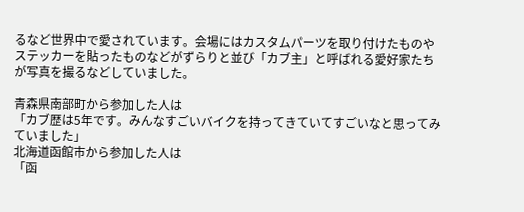るなど世界中で愛されています。会場にはカスタムパーツを取り付けたものやステッカーを貼ったものなどがずらりと並び「カブ主」と呼ばれる愛好家たちが写真を撮るなどしていました。

青森県南部町から参加した人は
「カブ歴は5年です。みんなすごいバイクを持ってきていてすごいなと思ってみていました」
北海道函館市から参加した人は
「函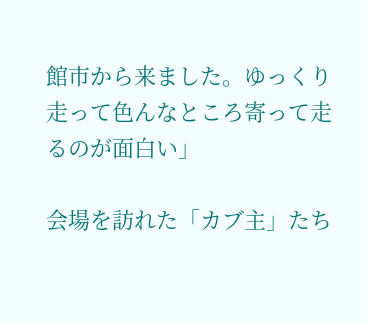館市から来ました。ゆっくり走って色んなところ寄って走るのが面白い」

会場を訪れた「カブ主」たち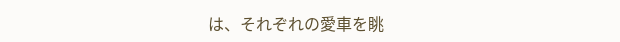は、それぞれの愛車を眺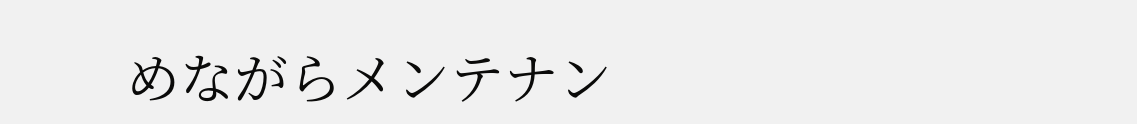めながらメンテナン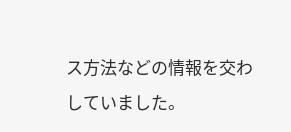ス方法などの情報を交わしていました。